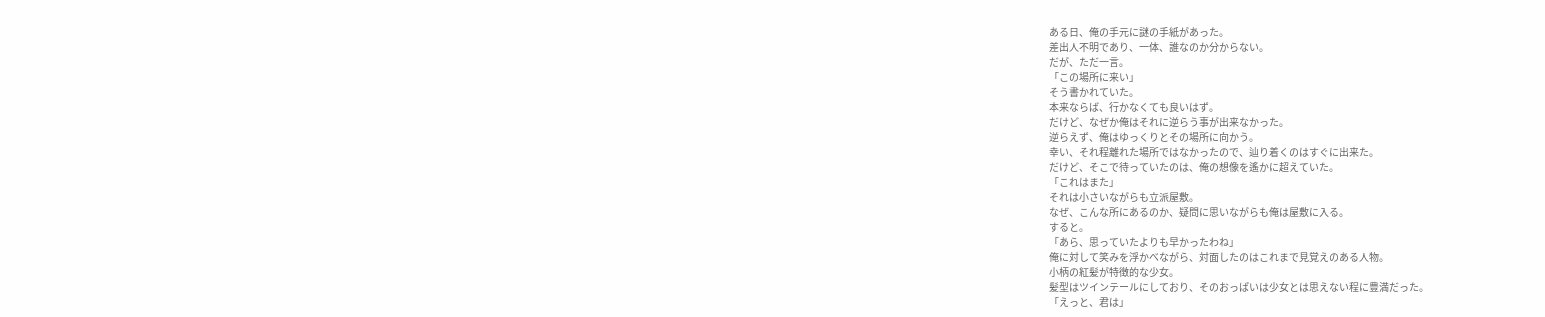ある日、俺の手元に謎の手紙があった。
差出人不明であり、一体、誰なのか分からない。
だが、ただ一言。
「この場所に来い」
そう書かれていた。
本来ならば、行かなくても良いはず。
だけど、なぜか俺はそれに逆らう事が出来なかった。
逆らえず、俺はゆっくりとその場所に向かう。
幸い、それ程離れた場所ではなかったので、辿り着くのはすぐに出来た。
だけど、そこで待っていたのは、俺の想像を遙かに超えていた。
「これはまた」
それは小さいながらも立派屋敷。
なぜ、こんな所にあるのか、疑問に思いながらも俺は屋敷に入る。
すると。
「あら、思っていたよりも早かったわね」
俺に対して笑みを浮かべながら、対面したのはこれまで見覚えのある人物。
小柄の紅髪が特徴的な少女。
髪型はツインテールにしており、そのおっぱいは少女とは思えない程に豊満だった。
「えっと、君は」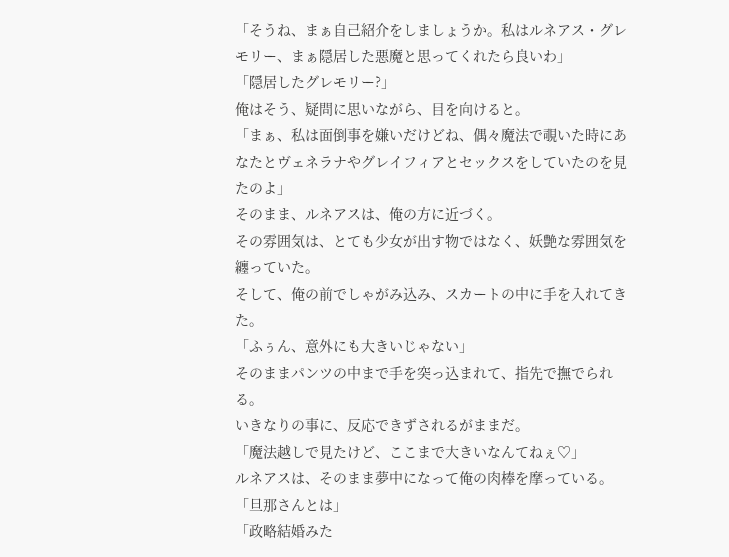「そうね、まぁ自己紹介をしましょうか。私はルネアス・グレモリー、まぁ隠居した悪魔と思ってくれたら良いわ」
「隠居したグレモリー?」
俺はそう、疑問に思いながら、目を向けると。
「まぁ、私は面倒事を嫌いだけどね、偶々魔法で覗いた時にあなたとヴェネラナやグレイフィアとセックスをしていたのを見たのよ」
そのまま、ルネアスは、俺の方に近づく。
その雰囲気は、とても少女が出す物ではなく、妖艶な雰囲気を纏っていた。
そして、俺の前でしゃがみ込み、スカートの中に手を入れてきた。
「ふぅん、意外にも大きいじゃない」
そのままパンツの中まで手を突っ込まれて、指先で撫でられる。
いきなりの事に、反応できずされるがままだ。
「魔法越しで見たけど、ここまで大きいなんてねぇ♡」
ルネアスは、そのまま夢中になって俺の肉棒を摩っている。
「旦那さんとは」
「政略結婚みた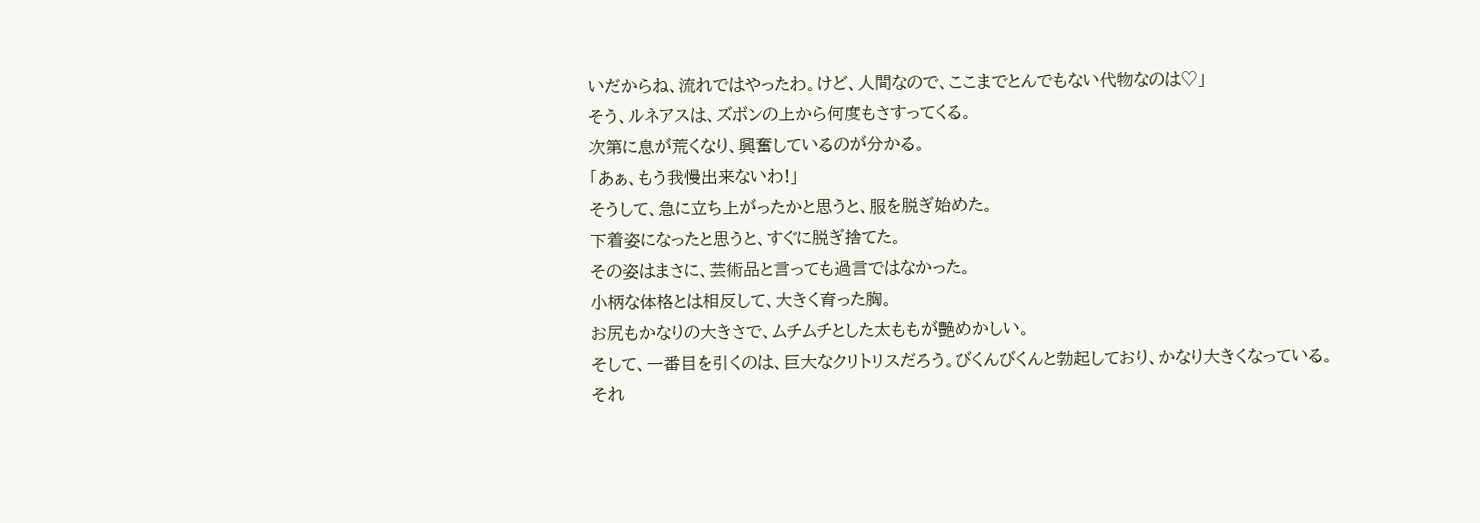いだからね、流れではやったわ。けど、人間なので、ここまでとんでもない代物なのは♡」
そう、ルネアスは、ズボンの上から何度もさすってくる。
次第に息が荒くなり、興奮しているのが分かる。
「あぁ、もう我慢出来ないわ!」
そうして、急に立ち上がったかと思うと、服を脱ぎ始めた。
下着姿になったと思うと、すぐに脱ぎ捨てた。
その姿はまさに、芸術品と言っても過言ではなかった。
小柄な体格とは相反して、大きく育った胸。
お尻もかなりの大きさで、ムチムチとした太ももが艶めかしい。
そして、一番目を引くのは、巨大なクリトリスだろう。びくんびくんと勃起しており、かなり大きくなっている。
それ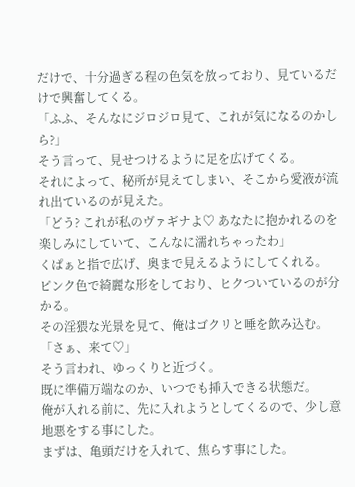だけで、十分過ぎる程の色気を放っており、見ているだけで興奮してくる。
「ふふ、そんなにジロジロ見て、これが気になるのかしら?」
そう言って、見せつけるように足を広げてくる。
それによって、秘所が見えてしまい、そこから愛液が流れ出ているのが見えた。
「どう? これが私のヴァギナよ♡ あなたに抱かれるのを楽しみにしていて、こんなに濡れちゃったわ」
くぱぁと指で広げ、奥まで見えるようにしてくれる。
ピンク色で綺麗な形をしており、ヒクついているのが分かる。
その淫猥な光景を見て、俺はゴクリと唾を飲み込む。
「さぁ、来て♡」
そう言われ、ゆっくりと近づく。
既に準備万端なのか、いつでも挿入できる状態だ。
俺が入れる前に、先に入れようとしてくるので、少し意地悪をする事にした。
まずは、亀頭だけを入れて、焦らす事にした。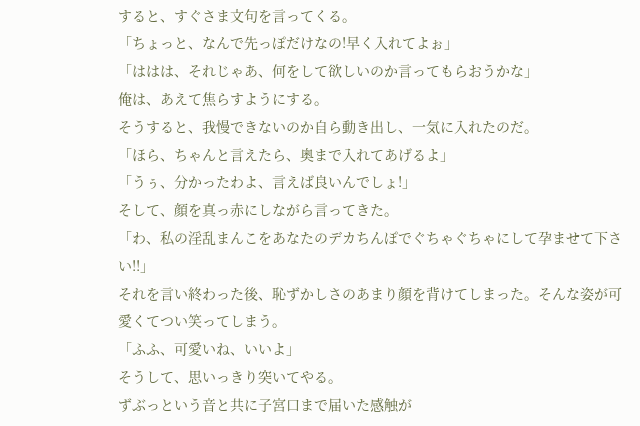すると、すぐさま文句を言ってくる。
「ちょっと、なんで先っぽだけなの!早く入れてよぉ」
「ははは、それじゃあ、何をして欲しいのか言ってもらおうかな」
俺は、あえて焦らすようにする。
そうすると、我慢できないのか自ら動き出し、一気に入れたのだ。
「ほら、ちゃんと言えたら、奥まで入れてあげるよ」
「うぅ、分かったわよ、言えば良いんでしょ!」
そして、顔を真っ赤にしながら言ってきた。
「わ、私の淫乱まんこをあなたのデカちんぽでぐちゃぐちゃにして孕ませて下さい!!」
それを言い終わった後、恥ずかしさのあまり顔を背けてしまった。そんな姿が可愛くてつい笑ってしまう。
「ふふ、可愛いね、いいよ」
そうして、思いっきり突いてやる。
ずぶっという音と共に子宮口まで届いた感触が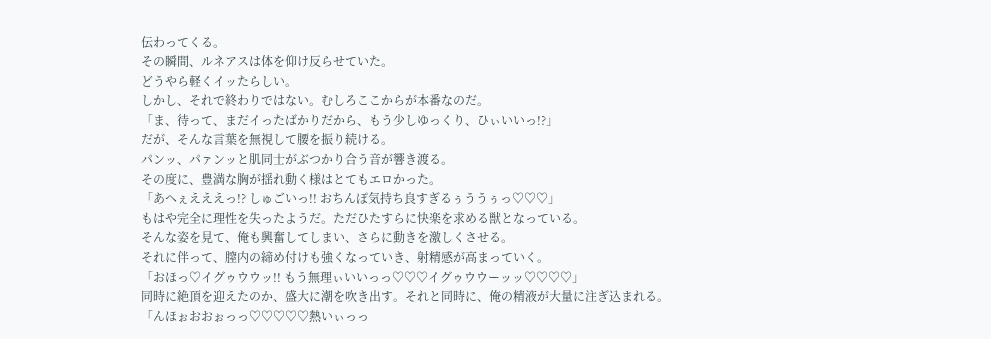伝わってくる。
その瞬間、ルネアスは体を仰け反らせていた。
どうやら軽くイッたらしい。
しかし、それで終わりではない。むしろここからが本番なのだ。
「ま、待って、まだイったばかりだから、もう少しゆっくり、ひぃいいっ!?」
だが、そんな言葉を無視して腰を振り続ける。
パンッ、パァンッと肌同士がぶつかり合う音が響き渡る。
その度に、豊満な胸が揺れ動く様はとてもエロかった。
「あへぇえええっ!? しゅごいっ!! おちんぽ気持ち良すぎるぅううぅっ♡♡♡」
もはや完全に理性を失ったようだ。ただひたすらに快楽を求める獣となっている。
そんな姿を見て、俺も興奮してしまい、さらに動きを激しくさせる。
それに伴って、膣内の締め付けも強くなっていき、射精感が高まっていく。
「おほっ♡イグゥウウッ!! もう無理ぃいいっっ♡♡♡イグゥウウーッッ♡♡♡♡」
同時に絶頂を迎えたのか、盛大に潮を吹き出す。それと同時に、俺の精液が大量に注ぎ込まれる。
「んほぉおおぉっっ♡♡♡♡♡熱いぃっっ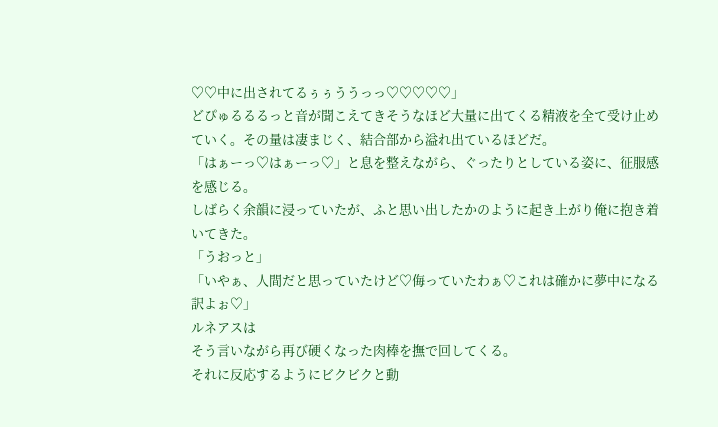♡♡中に出されてるぅぅううっっ♡♡♡♡♡」
どぴゅるるるっと音が聞こえてきそうなほど大量に出てくる精液を全て受け止めていく。その量は凄まじく、結合部から溢れ出ているほどだ。
「はぁーっ♡はぁーっ♡」と息を整えながら、ぐったりとしている姿に、征服感を感じる。
しばらく余韻に浸っていたが、ふと思い出したかのように起き上がり俺に抱き着いてきた。
「うおっと」
「いやぁ、人間だと思っていたけど♡侮っていたわぁ♡これは確かに夢中になる訳よぉ♡」
ルネアスは
そう言いながら再び硬くなった肉棒を撫で回してくる。
それに反応するようにビクビクと動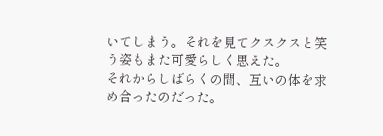いてしまう。それを見てクスクスと笑う姿もまた可愛らしく思えた。
それからしばらくの間、互いの体を求め合ったのだった。